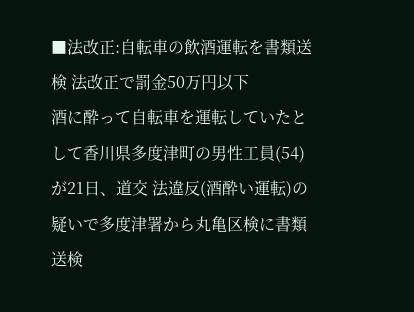■法改正:自転車の飲酒運転を書類送検 法改正で罰金50万円以下
酒に酔って自転車を運転していたとして香川県多度津町の男性工員(54)が21日、道交 法違反(酒酔い運転)の疑いで多度津署から丸亀区検に書類送検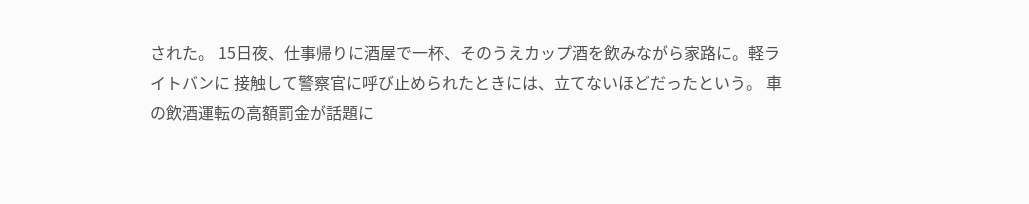された。 15日夜、仕事帰りに酒屋で一杯、そのうえカップ酒を飲みながら家路に。軽ライトバンに 接触して警察官に呼び止められたときには、立てないほどだったという。 車の飲酒運転の高額罰金が話題に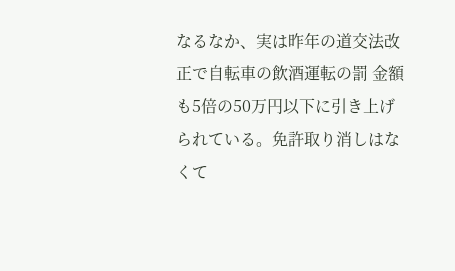なるなか、実は昨年の道交法改正で自転車の飲酒運転の罰 金額も5倍の50万円以下に引き上げられている。免許取り消しはなくて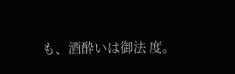も、酒酔いは御法 度。